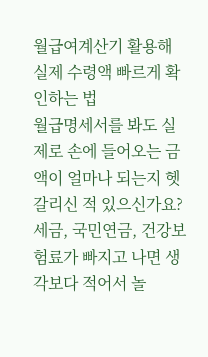월급여계산기 활용해 실제 수령액 빠르게 확인하는 법
월급명세서를 봐도 실제로 손에 들어오는 금액이 얼마나 되는지 헷갈리신 적 있으신가요? 세금, 국민연금, 건강보험료가 빠지고 나면 생각보다 적어서 놀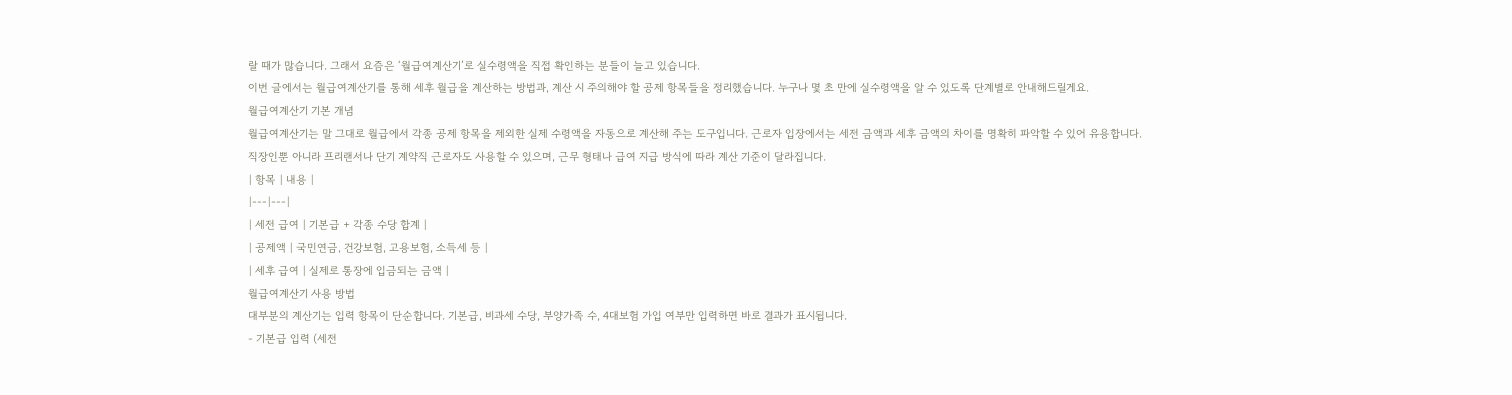랄 때가 많습니다. 그래서 요즘은 ‘월급여계산기’로 실수령액을 직접 확인하는 분들이 늘고 있습니다.
이번 글에서는 월급여계산기를 통해 세후 월급을 계산하는 방법과, 계산 시 주의해야 할 공제 항목들을 정리했습니다. 누구나 몇 초 만에 실수령액을 알 수 있도록 단계별로 안내해드릴게요.
월급여계산기 기본 개념
월급여계산기는 말 그대로 월급에서 각종 공제 항목을 제외한 실제 수령액을 자동으로 계산해 주는 도구입니다. 근로자 입장에서는 세전 금액과 세후 금액의 차이를 명확히 파악할 수 있어 유용합니다.
직장인뿐 아니라 프리랜서나 단기 계약직 근로자도 사용할 수 있으며, 근무 형태나 급여 지급 방식에 따라 계산 기준이 달라집니다.
| 항목 | 내용 |
|---|---|
| 세전 급여 | 기본급 + 각종 수당 합계 |
| 공제액 | 국민연금, 건강보험, 고용보험, 소득세 등 |
| 세후 급여 | 실제로 통장에 입금되는 금액 |
월급여계산기 사용 방법
대부분의 계산기는 입력 항목이 단순합니다. 기본급, 비과세 수당, 부양가족 수, 4대보험 가입 여부만 입력하면 바로 결과가 표시됩니다.
- 기본급 입력 (세전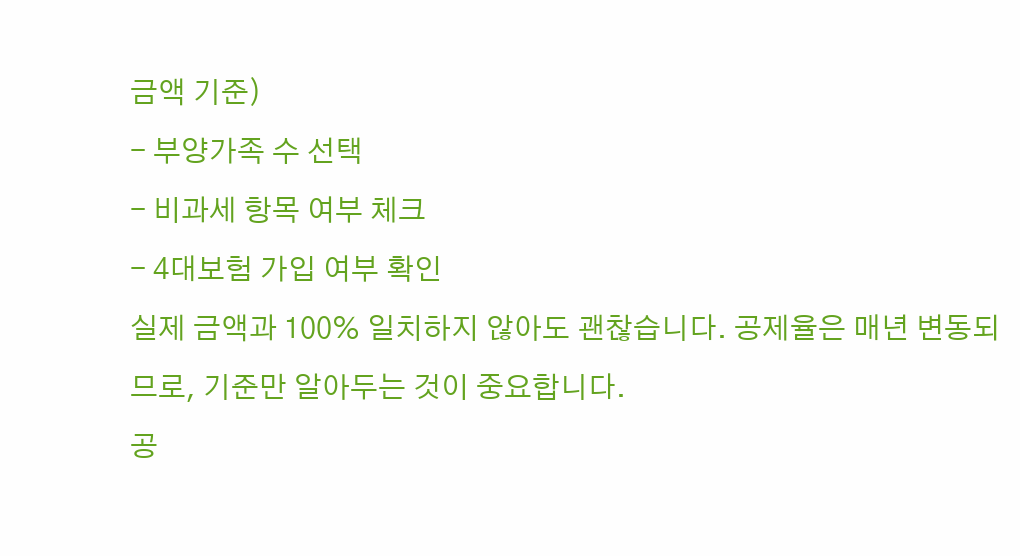금액 기준)
- 부양가족 수 선택
- 비과세 항목 여부 체크
- 4대보험 가입 여부 확인
실제 금액과 100% 일치하지 않아도 괜찮습니다. 공제율은 매년 변동되므로, 기준만 알아두는 것이 중요합니다.
공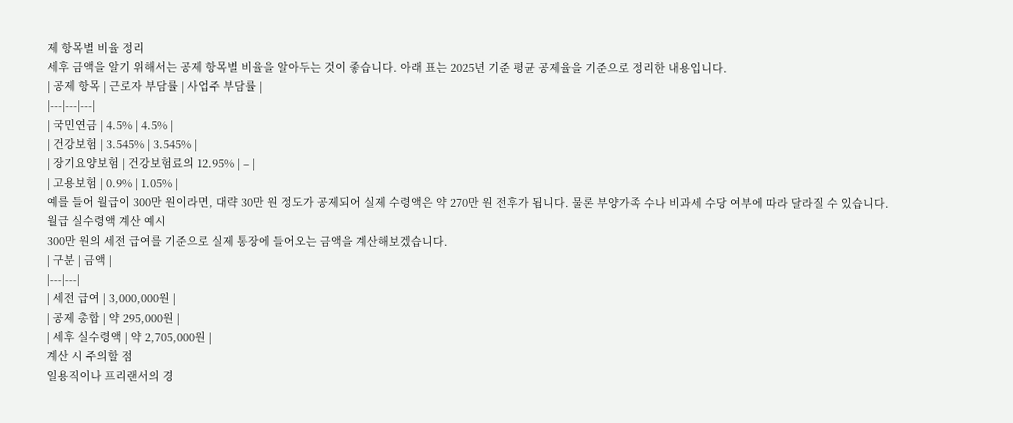제 항목별 비율 정리
세후 금액을 알기 위해서는 공제 항목별 비율을 알아두는 것이 좋습니다. 아래 표는 2025년 기준 평균 공제율을 기준으로 정리한 내용입니다.
| 공제 항목 | 근로자 부담률 | 사업주 부담률 |
|---|---|---|
| 국민연금 | 4.5% | 4.5% |
| 건강보험 | 3.545% | 3.545% |
| 장기요양보험 | 건강보험료의 12.95% | – |
| 고용보험 | 0.9% | 1.05% |
예를 들어 월급이 300만 원이라면, 대략 30만 원 정도가 공제되어 실제 수령액은 약 270만 원 전후가 됩니다. 물론 부양가족 수나 비과세 수당 여부에 따라 달라질 수 있습니다.
월급 실수령액 계산 예시
300만 원의 세전 급여를 기준으로 실제 통장에 들어오는 금액을 계산해보겠습니다.
| 구분 | 금액 |
|---|---|
| 세전 급여 | 3,000,000원 |
| 공제 총합 | 약 295,000원 |
| 세후 실수령액 | 약 2,705,000원 |
계산 시 주의할 점
일용직이나 프리랜서의 경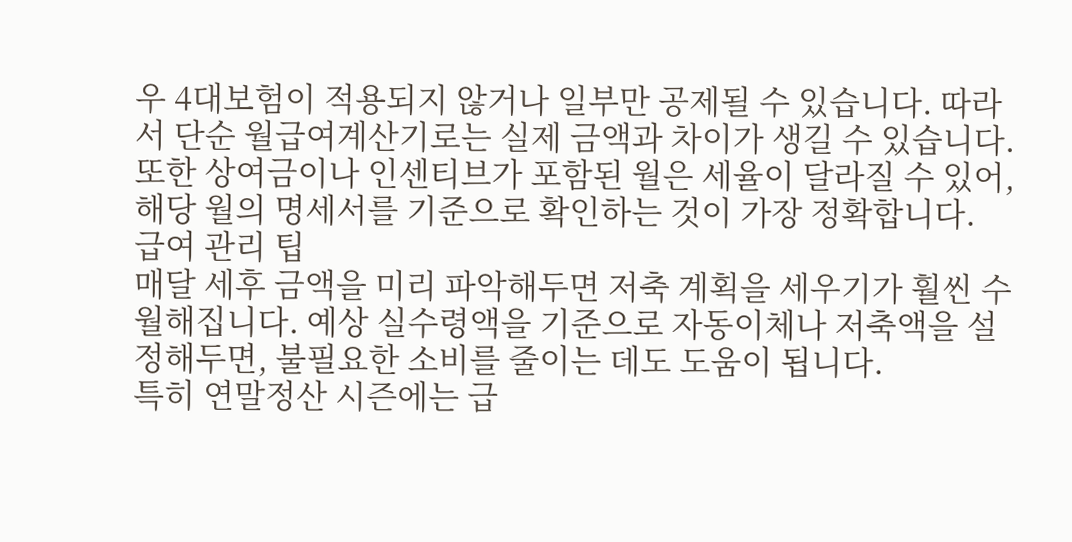우 4대보험이 적용되지 않거나 일부만 공제될 수 있습니다. 따라서 단순 월급여계산기로는 실제 금액과 차이가 생길 수 있습니다.
또한 상여금이나 인센티브가 포함된 월은 세율이 달라질 수 있어, 해당 월의 명세서를 기준으로 확인하는 것이 가장 정확합니다.
급여 관리 팁
매달 세후 금액을 미리 파악해두면 저축 계획을 세우기가 훨씬 수월해집니다. 예상 실수령액을 기준으로 자동이체나 저축액을 설정해두면, 불필요한 소비를 줄이는 데도 도움이 됩니다.
특히 연말정산 시즌에는 급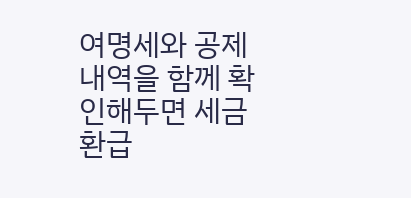여명세와 공제 내역을 함께 확인해두면 세금 환급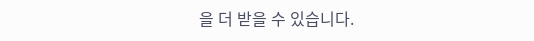을 더 받을 수 있습니다.